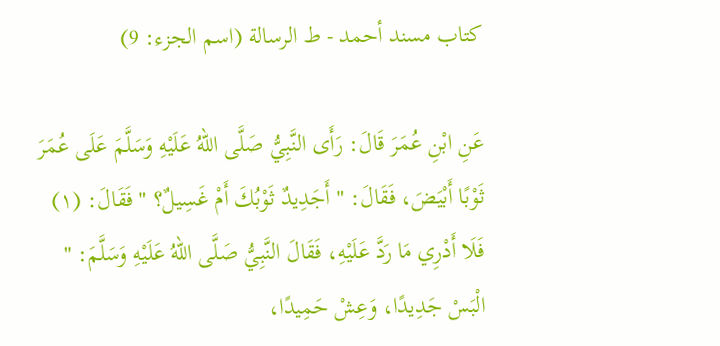كتاب مسند أحمد - ط الرسالة (اسم الجزء: 9)

عَنِ ابْنِ عُمَرَ قَالَ: رَأَى النَّبِيُّ صَلَّى اللهُ عَلَيْهِ وَسَلَّمَ عَلَى عُمَرَ ثَوْبًا أَبْيَضَ، فَقَالَ: " أَجَدِيدٌ ثَوْبُكَ أَمْ غَسِيلٌ؟ " فَقَالَ: (١) فَلَا أَدْرِي مَا رَدَّ عَلَيْهِ، فَقَالَ النَّبِيُّ صَلَّى اللهُ عَلَيْهِ وَسَلَّمَ: " الْبَسْ جَدِيدًا، وَعِشْ حَمِيدًا،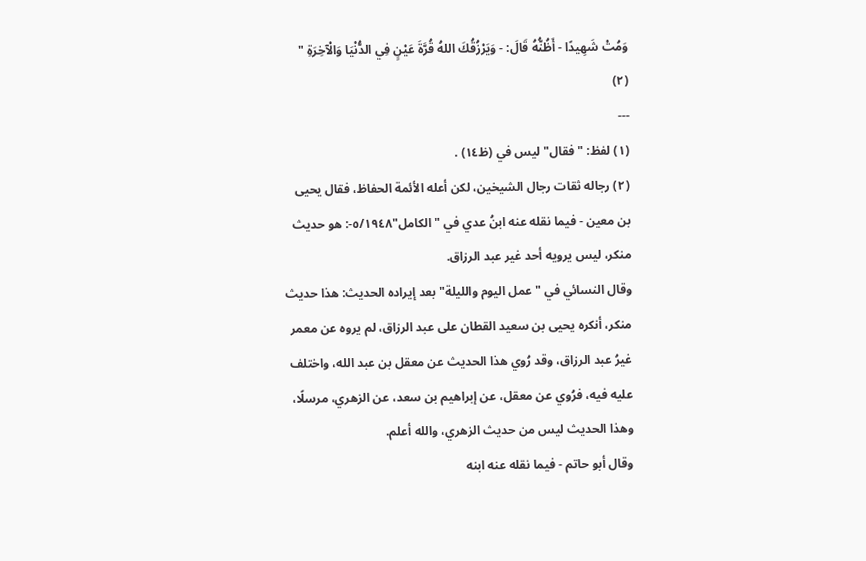وَمُتْ شَهِيدًا - أَظُنُّهُ قَالَ: - وَيَرْزُقُكَ اللهُ قُرَّةَ عَيْنٍ فِي الدُّنْيَا وَالْآخِرَةِ " (٢)
---
(١) لفظ: "فقال" ليس في (ظ١٤) .
(٢) رجاله ثقات رجال الشيخين، لكن أعله الأئمة الحفاظ، فقال يحيى بن معين - فيما نقله عنه ابنُ عدي في "الكامل"٥/١٩٤٨-: هو حديث منكر، ليس يرويه أحد غير عبد الرزاق.
وقال النسائي في "عمل اليوم والليلة"بعد إيراده الحديث: هذا حديث منكر، أنكره يحيى بن سعيد القطان على عبد الرزاق، لم يروه عن معمر غيرُ عبد الرزاق، وقد رُوي هذا الحديث عن معقل بن عبد الله، واختلف عليه فيه، فرُوي عن معقل، عن إبراهيم بن سعد، عن الزهري، مرسلًا، وهذا الحديث ليس من حديث الزهري، والله أعلم.
وقال أبو حاتم - فيما نقله عنه ابنه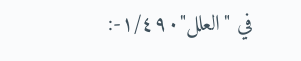في "العلل"١/٤٩٠-: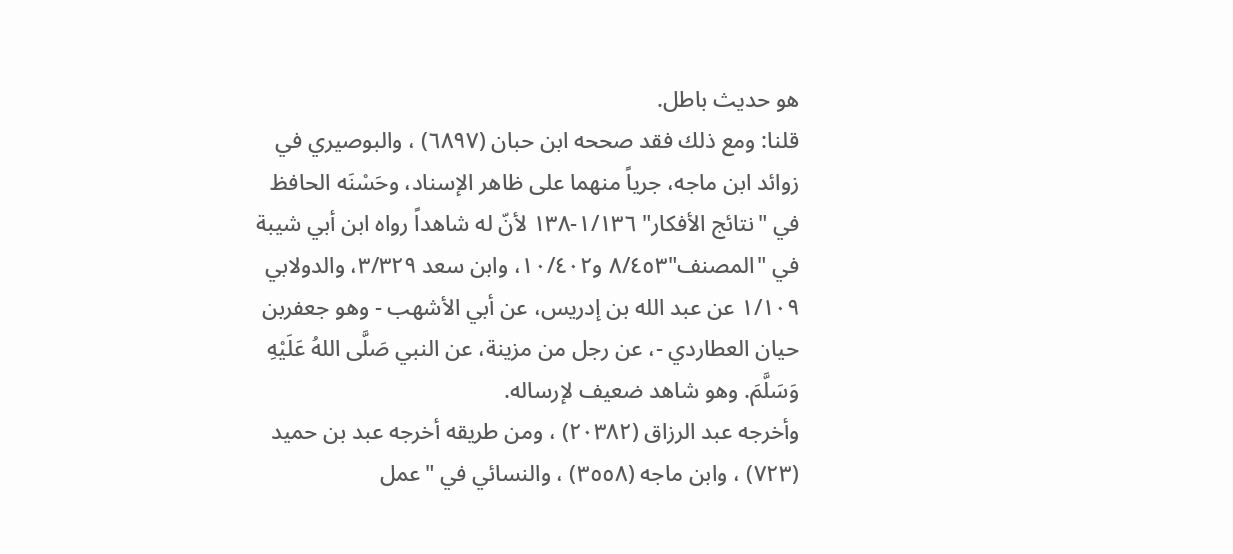هو حديث باطل.
قلنا: ومع ذلك فقد صححه ابن حبان (٦٨٩٧) ، والبوصيري في زوائد ابن ماجه، جرياً منهما على ظاهر الإسناد، وحَسْنَه الحافظ في "نتائج الأفكار" ١/١٣٦-١٣٨ لأنّ له شاهداً رواه ابن أبي شيبة في "المصنف"٨/٤٥٣ و١٠/٤٠٢، وابن سعد ٣/٣٢٩، والدولابي ١/١٠٩ عن عبد الله بن إدريس، عن أبي الأشهب - وهو جعفربن حيان العطاردي -، عن رجل من مزينة، عن النبي صَلَّى اللهُ عَلَيْهِ وَسَلَّمَ. وهو شاهد ضعيف لإرساله.
وأخرجه عبد الرزاق (٢٠٣٨٢) ، ومن طريقه أخرجه عبد بن حميد (٧٢٣) ، وابن ماجه (٣٥٥٨) ، والنسائي في "عمل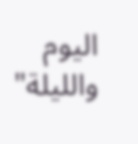اليوم والليلة"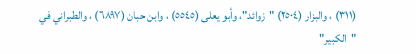(٣١١) ، والبزار (٢٥٠٤) "زوائد"، وأبو يعلى (٥٥٤٥) ، وابن حبان (٦٨٩٧) ، والطبراني في "الكبير"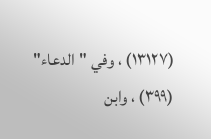(١٣١٢٧) ، وفي "الدعاء" (٣٩٩) ، وابن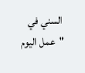السني في "عمل اليوم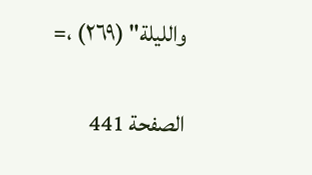والليلة" (٢٦٩) ،=

الصفحة 441